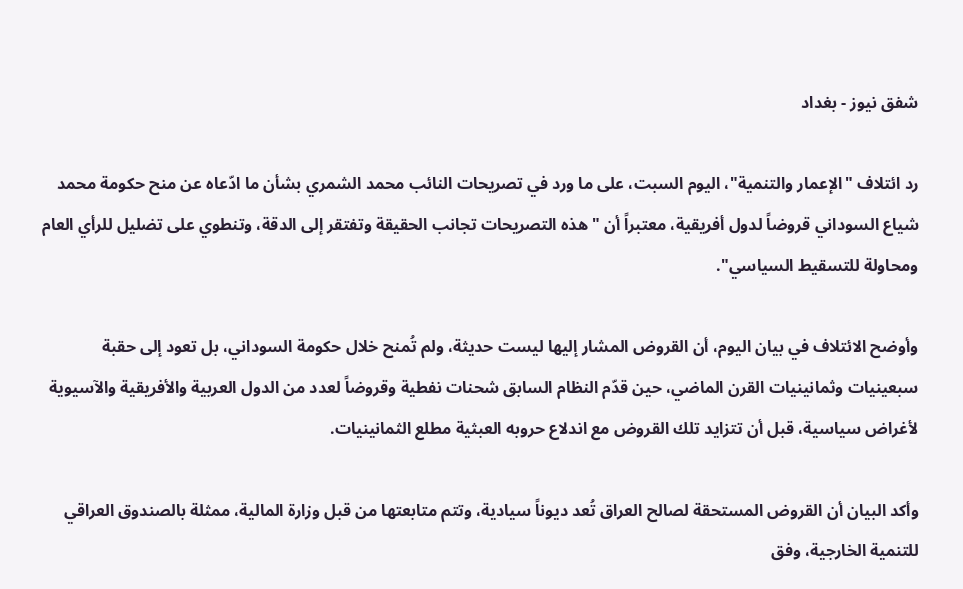شفق نيوز - بغداد

رد ائتلاف "الإعمار والتنمية"، اليوم السبت، على ما ورد في تصريحات النائب محمد الشمري بشأن ما ادّعاه عن منح حكومة محمد شياع السوداني قروضاً لدول أفريقية، معتبراً أن "هذه التصريحات تجانب الحقيقة وتفتقر إلى الدقة، وتنطوي على تضليل للرأي العام ومحاولة للتسقيط السياسي".

وأوضح الائتلاف في بيان اليوم، أن القروض المشار إليها ليست حديثة، ولم تُمنح خلال حكومة السوداني، بل تعود إلى حقبة سبعينيات وثمانينيات القرن الماضي، حين قدّم النظام السابق شحنات نفطية وقروضاً لعدد من الدول العربية والأفريقية والآسيوية لأغراض سياسية، قبل أن تتزايد تلك القروض مع اندلاع حروبه العبثية مطلع الثمانينيات.

وأكد البيان أن القروض المستحقة لصالح العراق تُعد ديوناً سيادية، وتتم متابعتها من قبل وزارة المالية، ممثلة بالصندوق العراقي للتنمية الخارجية، وفق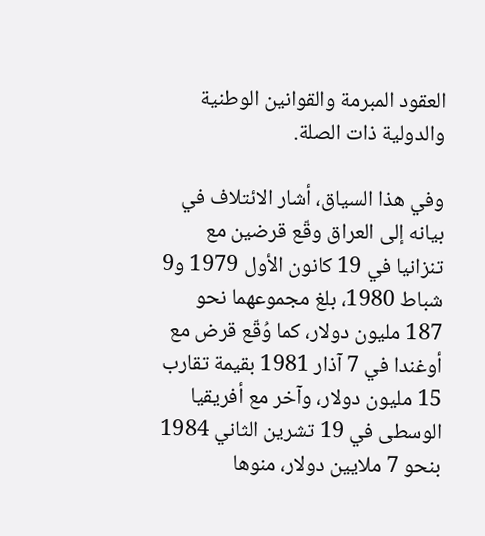العقود المبرمة والقوانين الوطنية والدولية ذات الصلة.

وفي هذا السياق، أشار الائتلاف في بيانه إلى العراق وقّع قرضين مع تنزانيا في 19 كانون الأول 1979 و9 شباط 1980، بلغ مجموعهما نحو 187 مليون دولار، كما وُقّع قرض مع أوغندا في 7 آذار 1981 بقيمة تقارب 15 مليون دولار، وآخر مع أفريقيا الوسطى في 19 تشرين الثاني 1984 بنحو 7 ملايين دولار، منوها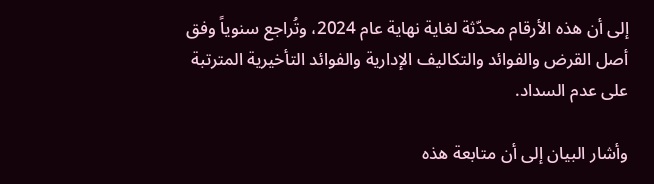إلى أن هذه الأرقام محدّثة لغاية نهاية عام 2024، وتُراجع سنوياً وفق أصل القرض والفوائد والتكاليف الإدارية والفوائد التأخيرية المترتبة على عدم السداد.

وأشار البيان إلى أن متابعة هذه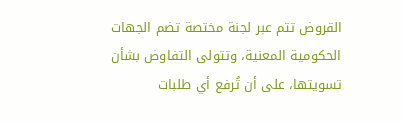القروض تتم عبر لجنة مختصة تضم الجهات الحكومية المعنية، وتتولى التفاوض بشأن تسويتها، على أن تُرفع أي طلبات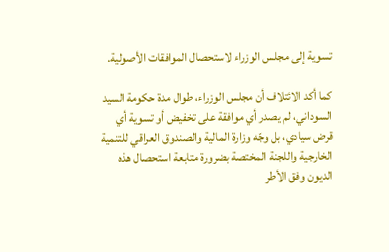تسوية إلى مجلس الوزراء لاستحصال الموافقات الأصولية.

كما أكد الائتلاف أن مجلس الوزراء، طوال مدة حكومة السيد السوداني، لم يصدر أي موافقة على تخفيض أو تسوية أي قرض سيادي، بل وجّه وزارة المالية والصندوق العراقي للتنمية الخارجية واللجنة المختصة بضرورة متابعة استحصال هذه الديون وفق الأطر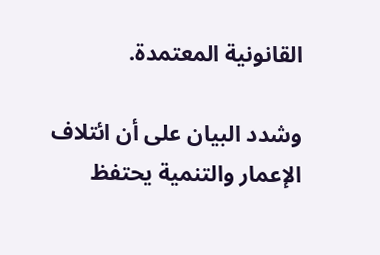القانونية المعتمدة.

وشدد البيان على أن ائتلاف الإعمار والتنمية يحتفظ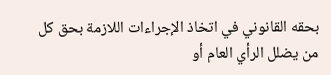بحقه القانوني في اتخاذ الإجراءات اللازمة بحق كل من يضلل الرأي العام أو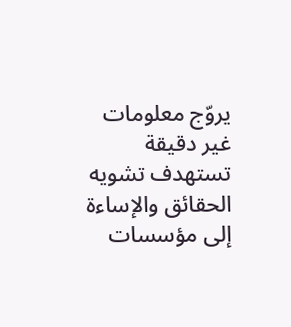يروّج معلومات غير دقيقة تستهدف تشويه الحقائق والإساءة إلى مؤسسات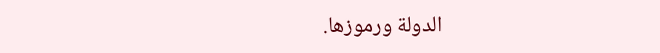الدولة ورموزها.